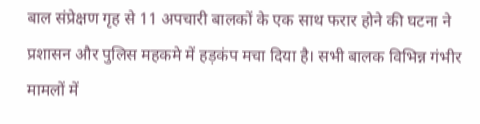बाल संप्रेक्षण गृह से 11 अपचारी बालकों के एक साथ फरार होने की घटना ने प्रशासन और पुलिस महकमे में हड़कंप मचा दिया है। सभी बालक विभिन्न गंभीर मामलों में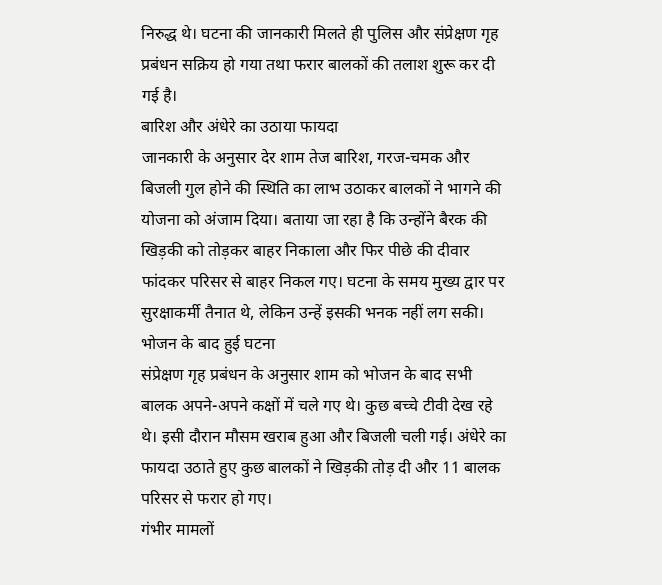निरुद्ध थे। घटना की जानकारी मिलते ही पुलिस और संप्रेक्षण गृह प्रबंधन सक्रिय हो गया तथा फरार बालकों की तलाश शुरू कर दी गई है।
बारिश और अंधेरे का उठाया फायदा
जानकारी के अनुसार देर शाम तेज बारिश, गरज-चमक और बिजली गुल होने की स्थिति का लाभ उठाकर बालकों ने भागने की योजना को अंजाम दिया। बताया जा रहा है कि उन्होंने बैरक की खिड़की को तोड़कर बाहर निकाला और फिर पीछे की दीवार फांदकर परिसर से बाहर निकल गए। घटना के समय मुख्य द्वार पर सुरक्षाकर्मी तैनात थे, लेकिन उन्हें इसकी भनक नहीं लग सकी।
भोजन के बाद हुई घटना
संप्रेक्षण गृह प्रबंधन के अनुसार शाम को भोजन के बाद सभी बालक अपने-अपने कक्षों में चले गए थे। कुछ बच्चे टीवी देख रहे थे। इसी दौरान मौसम खराब हुआ और बिजली चली गई। अंधेरे का फायदा उठाते हुए कुछ बालकों ने खिड़की तोड़ दी और 11 बालक परिसर से फरार हो गए।
गंभीर मामलों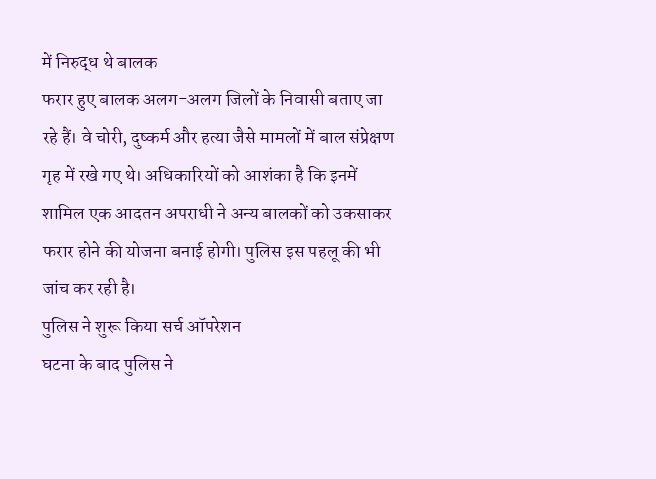में निरुद्ध थे बालक
फरार हुए बालक अलग-अलग जिलों के निवासी बताए जा रहे हैं। वे चोरी, दुष्कर्म और हत्या जैसे मामलों में बाल संप्रेक्षण गृह में रखे गए थे। अधिकारियों को आशंका है कि इनमें शामिल एक आदतन अपराधी ने अन्य बालकों को उकसाकर फरार होने की योजना बनाई होगी। पुलिस इस पहलू की भी जांच कर रही है।
पुलिस ने शुरू किया सर्च ऑपरेशन
घटना के बाद पुलिस ने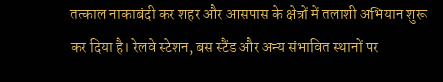तत्काल नाकाबंदी कर शहर और आसपास के क्षेत्रों में तलाशी अभियान शुरू कर दिया है। रेलवे स्टेशन, बस स्टैंड और अन्य संभावित स्थानों पर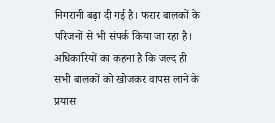निगरानी बढ़ा दी गई है। फरार बालकों के परिजनों से भी संपर्क किया जा रहा है। अधिकारियों का कहना है कि जल्द ही सभी बालकों को खोजकर वापस लाने के प्रयास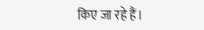किए जा रहे हैं।